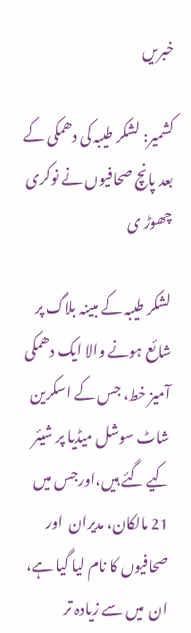خبریں

کشمیر: لشکر طیبہ کی دھمکی کے بعد پانچ صحافیوں نے نوکری چھوڑ ی

لشکر طیبہ کے مبینہ بلاگ پر شائع ہونے والا ایک دھمکی آمیز خط، جس کے اسکرین شاٹ سوشل میڈیا پر شیئر کیے گئے ہیں،اورجس میں 21 مالکان، مدیران  اور صحافیوں کا نام لیا گیا ہے، ان  میں سے زیادہ تر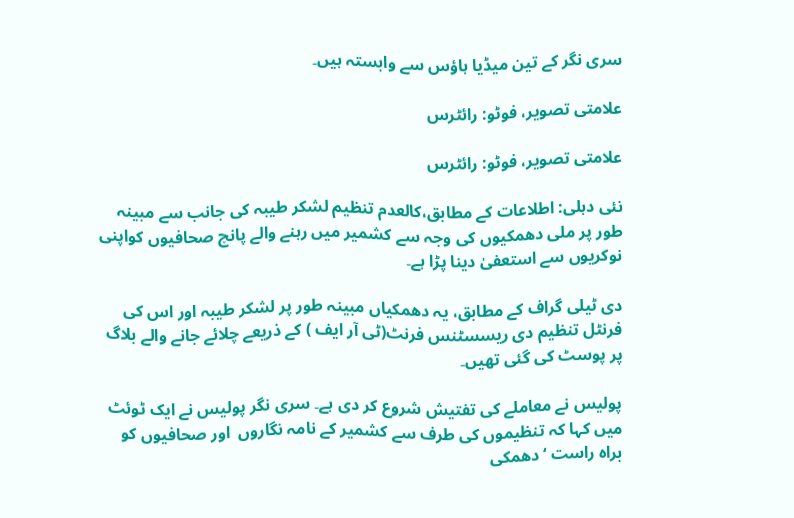سری نگر کے تین میڈیا ہاؤس سے وابستہ ہیں۔

علامتی تصویر، فوٹو: رائٹرس

علامتی تصویر، فوٹو: رائٹرس

نئی دہلی: اطلاعات کے مطابق،کالعدم تنظیم لشکر طیبہ کی جانب سے مبینہ طور پر ملی دھمکیوں کی وجہ سے کشمیر میں رہنے والے پانچ صحافیوں کواپنی نوکریوں سے استعفیٰ دینا پڑا ہے۔

دی ٹیلی گراف کے مطابق، یہ دھمکیاں مبینہ طور پر لشکر طیبہ اور اس کی فرنٹل تنظیم دی ریسسٹنس فرنٹ(ٹی آر ایف ) کے ذریعے چلائے جانے والے بلاگ پر پوسٹ کی گئی تھیں۔

پولیس نے معاملے کی تفتیش شروع کر دی ہے۔ سری نگر پولیس نے ایک ٹوئٹ میں کہا کہ تنظیموں کی طرف سے کشمیر کے نامہ نگاروں  اور صحافیوں کو  براہ راست ‘دھمکی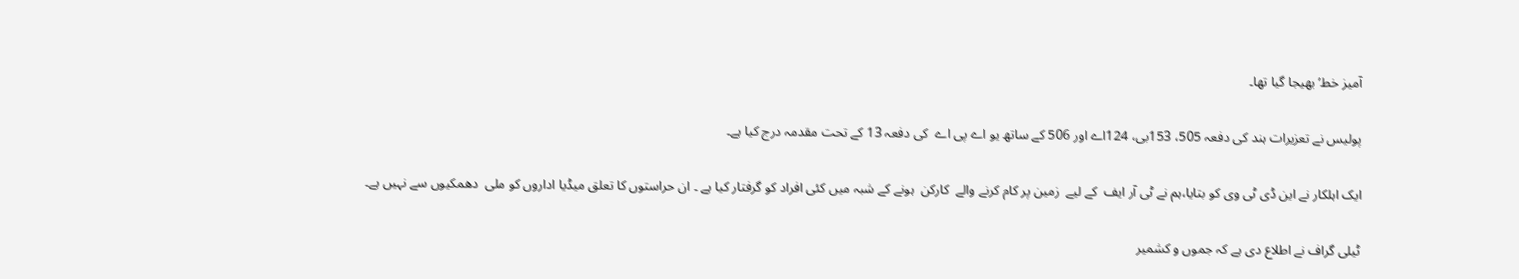آمیز خط’ بھیجا گیا تھا۔

پولیس نے تعزیرات ہند کی دفعہ 505، 153بی، 124اے اور 506 کے ساتھ یو اے پی اے  کی دفعہ 13 کے تحت مقدمہ درج کیا ہے۔

ایک اہلکار نے این ڈی ٹی وی کو بتایا،ہم نے ٹی آر ایف  کے لیے  زمین پر کام کرنے والے  کارکن  ہونے کے شبہ میں کئی افراد کو گرفتار کیا ہے ۔ ان حراستوں کا تعلق میڈیا اداروں کو ملی  دھمکیوں سے نہیں ہے۔

ٹیلی گراف نے اطلاع دی ہے کہ جموں و کشمیر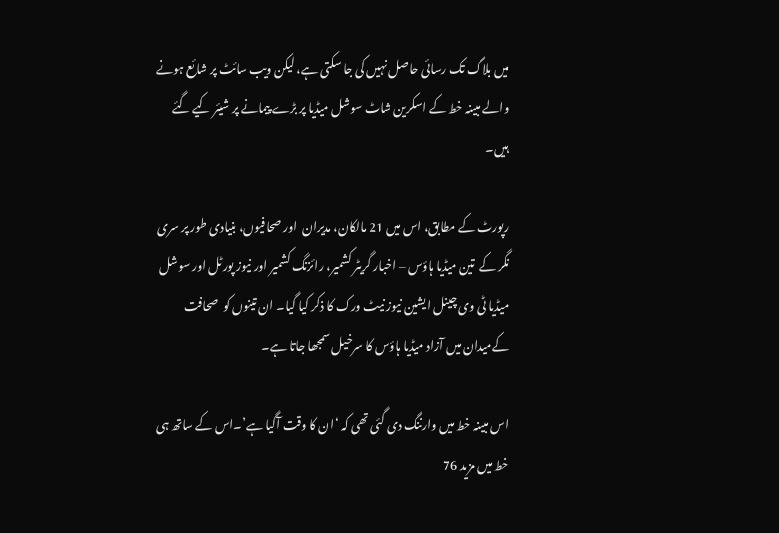میں بلاگ تک رسائی حاصل نہیں کی جا سکتی ہے، لیکن ویب سائٹ پر شائع ہونے والے مبینہ خط کے اسکرین شاٹ سوشل میڈیا پر بڑے پیمانے پر شیئر کیے گئے ہیں۔

رپورٹ کے مطابق، اس میں 21 مالکان، مدیران  اور صحافیوں، بنیادی طور پر سری نگر کے  تین میڈیا ہاؤس – اخبار گریٹر کشمیر، رائزنگ کشمیر اور نیوز پورٹل اور سوشل میڈیا ٹی وی چینل ایشین نیوز نیٹ ورک کا ذکر کیا گیا۔ ان تینوں کو  صحافت کےمیدان میں آزاد میڈیا ہاؤس کا سرخیل سمجھا جاتا ہے۔

اس مبینہ خط میں وارننگ دی گئی تھی کہ ‘ان کا وقت آگیا ہے’۔اس کے ساتھ ہی خط میں مزید 76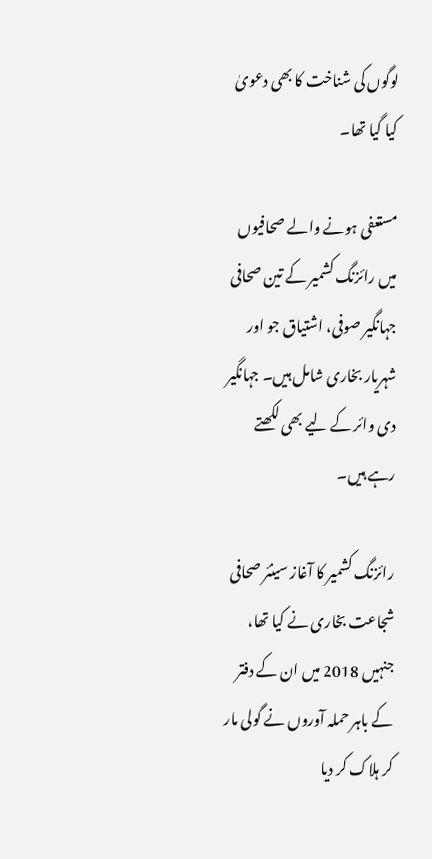لوگوں کی شناخت کا بھی دعویٰ کیا گیا تھا۔

مستعفی ہونے والے صحافیوں میں رائزنگ کشمیر کے تین صحافی جہانگیر صوفی، اشتیاق جو اور شہریار بخاری شامل ہیں۔ جہانگیر دی وائر کے لیے بھی لکھتے رہے ہیں۔

رائزنگ کشمیر کا آغاز سینئر صحافی شجاعت بخاری نے کیا تھا، جنہیں 2018 میں ان کے دفتر کے باہر حملہ آوروں نے گولی مار کر ہلاک کر دیا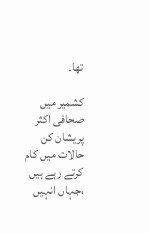تھا۔

کشمیر میں صحافی اکثر پریشان کن حالات میں کام کرتے رہے ہیں ،جہاں انہیں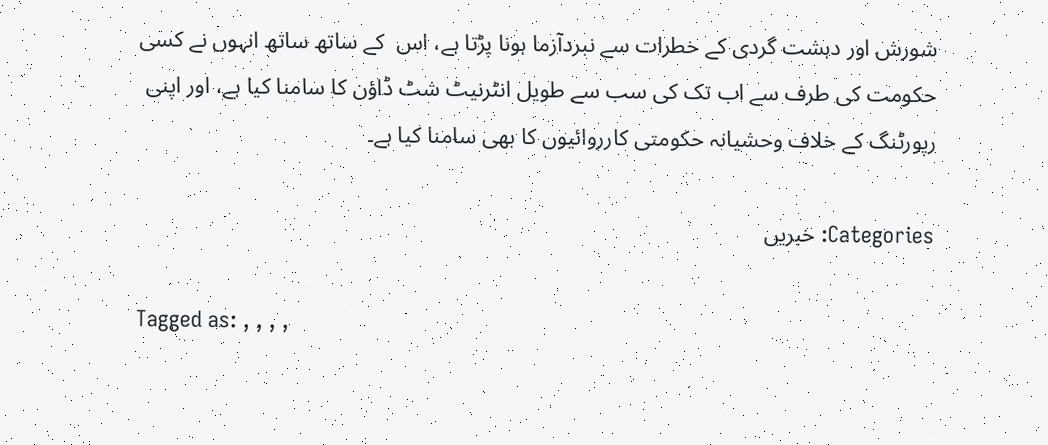شورش اور دہشت گردی کے خطرات سے نبردآزما ہونا پڑتا ہے، اس  کے ساتھ ساتھ انہوں نے کسی حکومت کی طرف سے اب تک کی سب سے طویل انٹرنیٹ شٹ ڈاؤن کا سامنا کیا ہے، اور اپنی رپورٹنگ کے خلاف وحشیانہ حکومتی کارروائیوں کا بھی سامنا کیا ہے۔

Categories: خبریں

Tagged as: , , , ,